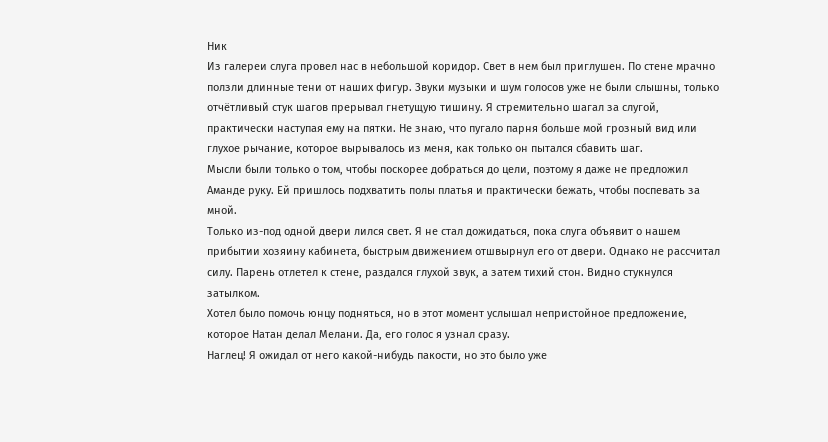Ник
Из галереи слуга провел нас в небольшой коридор. Свет в нем был приглушен. По стене мрачно ползли длинные тени от наших фигур. Звуки музыки и шум голосов уже не были слышны, только отчётливый стук шагов прерывал гнетущую тишину. Я стремительно шагал за слугой, практически наступая ему на пятки. Не знаю, что пугало парня больше мой грозный вид или глухое рычание, которое вырывалось из меня, как только он пытался сбавить шаг.
Мысли были только о том, чтобы поскорее добраться до цели, поэтому я даже не предложил Аманде руку. Ей пришлось подхватить полы платья и практически бежать, чтобы поспевать за мной.
Только из-под одной двери лился свет. Я не стал дожидаться, пока слуга объявит о нашем прибытии хозяину кабинета, быстрым движением отшвырнул его от двери. Однако не рассчитал силу. Парень отлетел к стене, раздался глухой звук, а затем тихий стон. Видно стукнулся затылком.
Хотел было помочь юнцу подняться, но в этот момент услышал непристойное предложение, которое Натан делал Мелани. Да, его голос я узнал сразу.
Наглец! Я ожидал от него какой-нибудь пакости, но это было уже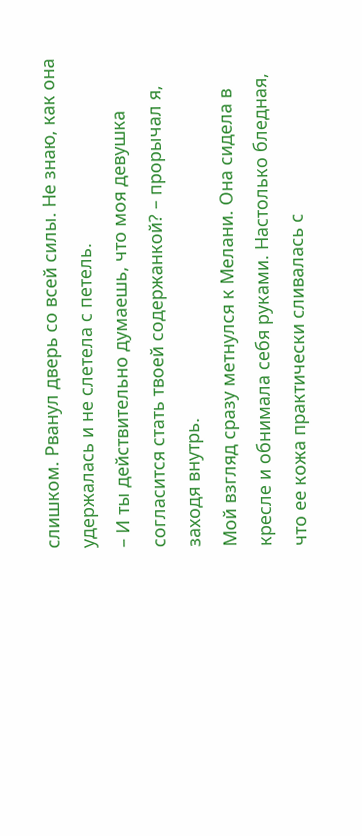слишком. Рванул дверь со всей силы. Не знаю, как она удержалась и не слетела с петель.
– И ты действительно думаешь, что моя девушка согласится стать твоей содержанкой? – прорычал я, заходя внутрь.
Мой взгляд сразу метнулся к Мелани. Она сидела в кресле и обнимала себя руками. Настолько бледная, что ее кожа практически сливалась с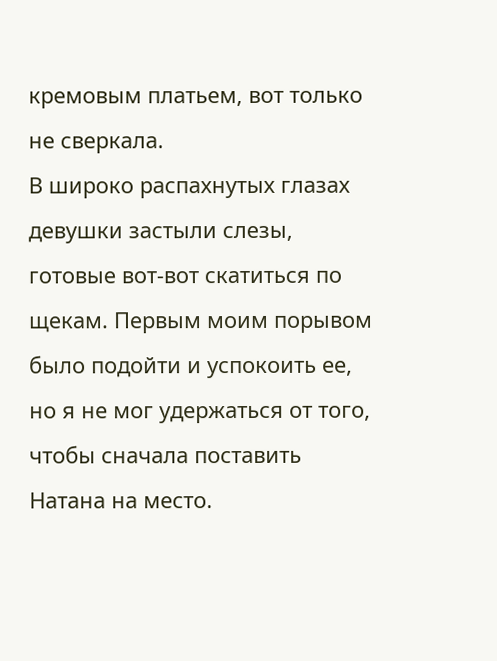кремовым платьем, вот только не сверкала.
В широко распахнутых глазах девушки застыли слезы, готовые вот-вот скатиться по щекам. Первым моим порывом было подойти и успокоить ее, но я не мог удержаться от того, чтобы сначала поставить Натана на место.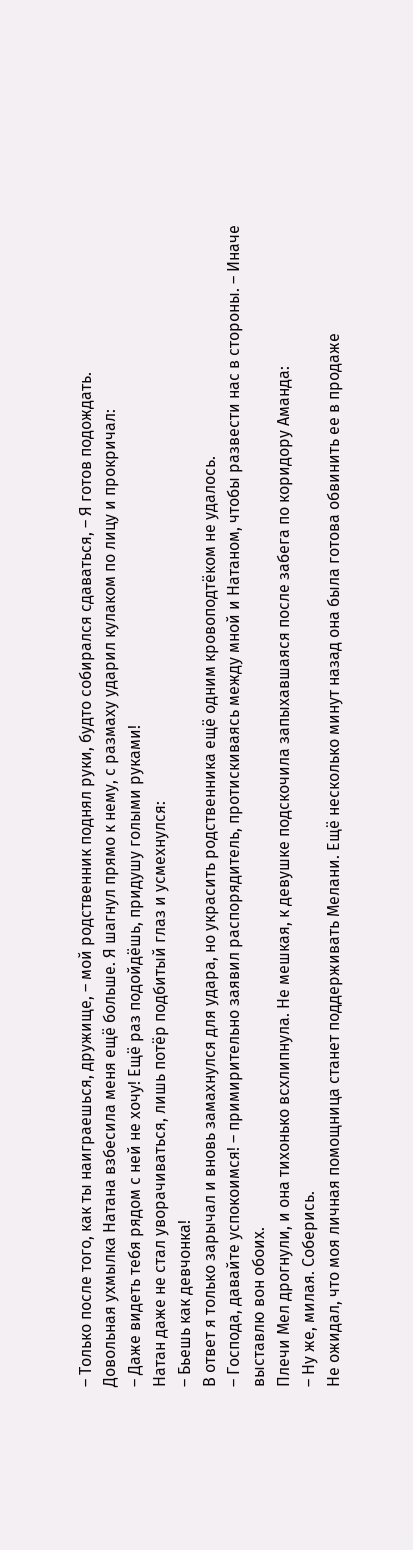– Только после того, как ты наиграешься, дружище, – мой родственник поднял руки, будто собирался сдаваться, – Я готов подождать.
Довольная ухмылка Натана взбесила меня ещё больше. Я шагнул прямо к нему, с размаху ударил кулаком по лицу и прокричал:
– Даже видеть тебя рядом с ней не хочу! Ещё раз подойдёшь, придушу голыми руками!
Натан даже не стал уворачиваться, лишь потёр подбитый глаз и усмехнулся:
– Бьешь как девчонка!
В ответ я только зарычал и вновь замахнулся для удара, но украсить родственника ещё одним кровоподтёком не удалось.
– Господа, давайте успокоимся! – примирительно заявил распорядитель, протискиваясь между мной и Натаном, чтобы развести нас в стороны. – Иначе выставлю вон обоих.
Плечи Мел дрогнули, и она тихонько всхлипнула. Не мешкая, к девушке подскочила запыхавшаяся после забега по коридору Аманда:
– Ну же, милая. Соберись.
Не ожидал, что моя личная помощница станет поддерживать Мелани. Ещё несколько минут назад она была готова обвинить ее в продаже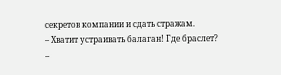секретов компании и сдать стражам.
– Хватит устраивать балаган! Где браслет? –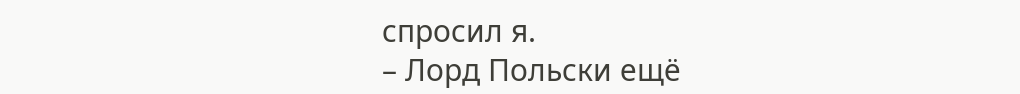спросил я.
– Лорд Польски ещё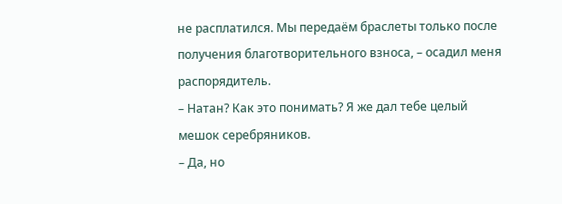не расплатился. Мы передаём браслеты только после получения благотворительного взноса, – осадил меня распорядитель.
– Натан? Как это понимать? Я же дал тебе целый мешок серебряников.
– Да, но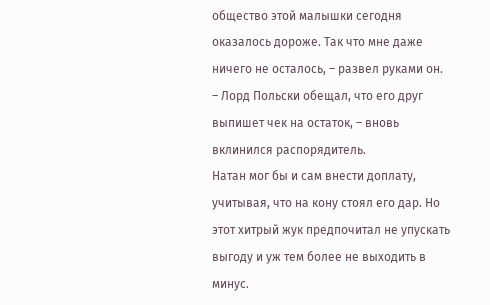общество этой малышки сегодня оказалось дороже. Так что мне даже ничего не осталось, – развел руками он.
– Лорд Польски обещал, что его друг выпишет чек на остаток, – вновь вклинился распорядитель.
Натан мог бы и сам внести доплату, учитывая, что на кону стоял его дар. Но этот хитрый жук предпочитал не упускать выгоду и уж тем более не выходить в минус.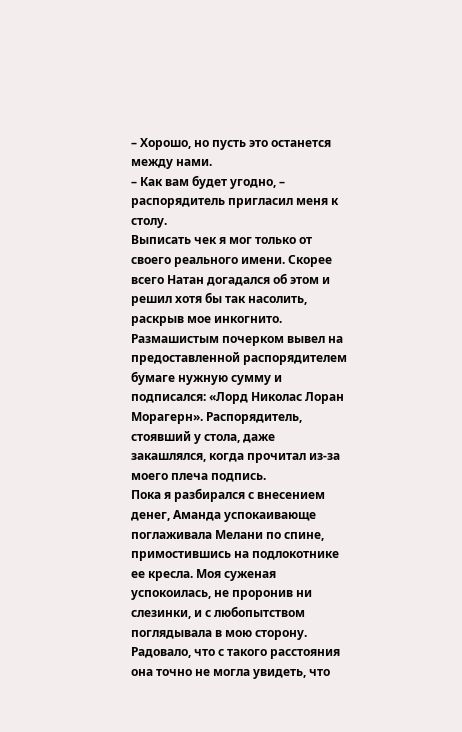– Хорошо, но пусть это останется между нами.
– Как вам будет угодно, – распорядитель пригласил меня к столу.
Выписать чек я мог только от своего реального имени. Скорее всего Натан догадался об этом и решил хотя бы так насолить, раскрыв мое инкогнито.
Размашистым почерком вывел на предоставленной распорядителем бумаге нужную сумму и подписался: «Лорд Николас Лоран Морагерн». Распорядитель, стоявший у стола, даже закашлялся, когда прочитал из-за моего плеча подпись.
Пока я разбирался с внесением денег, Аманда успокаивающе поглаживала Мелани по спине, примостившись на подлокотнике ее кресла. Моя суженая успокоилась, не проронив ни слезинки, и с любопытством поглядывала в мою сторону. Радовало, что с такого расстояния она точно не могла увидеть, что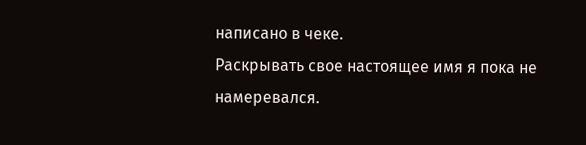написано в чеке.
Раскрывать свое настоящее имя я пока не намеревался.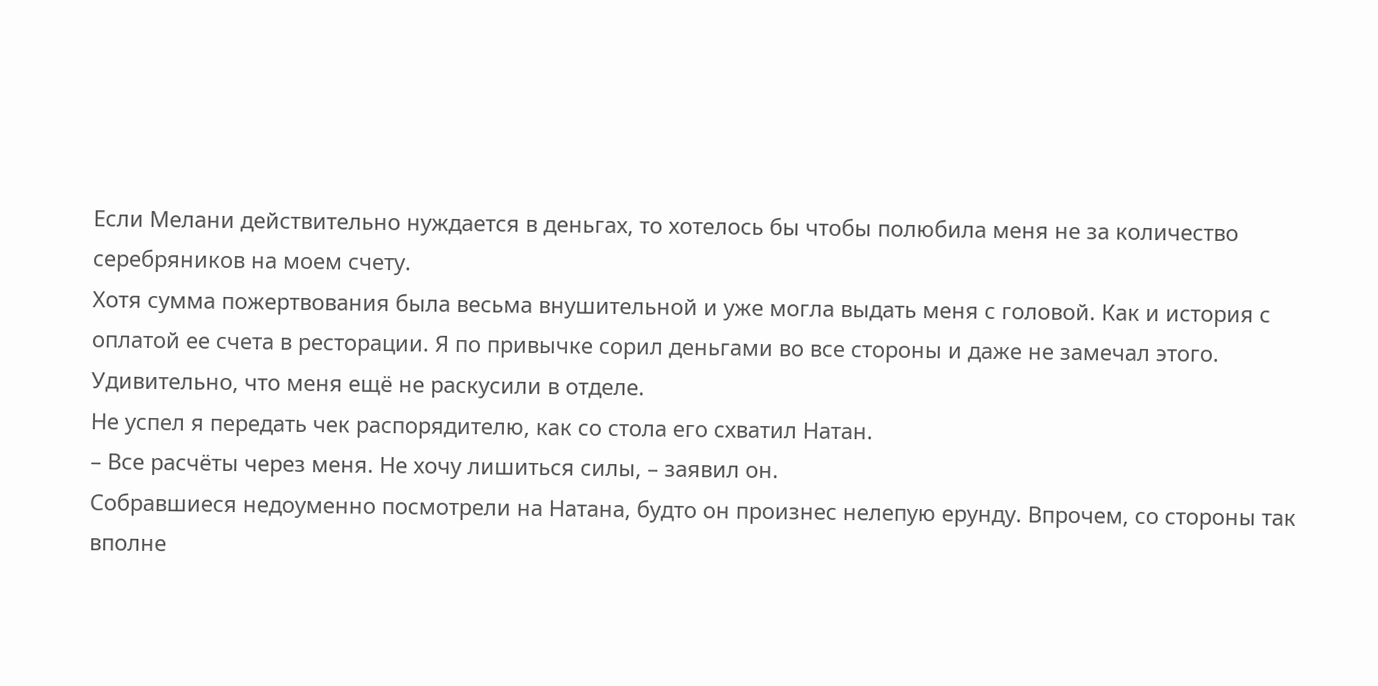Если Мелани действительно нуждается в деньгах, то хотелось бы чтобы полюбила меня не за количество серебряников на моем счету.
Хотя сумма пожертвования была весьма внушительной и уже могла выдать меня с головой. Как и история с оплатой ее счета в ресторации. Я по привычке сорил деньгами во все стороны и даже не замечал этого. Удивительно, что меня ещё не раскусили в отделе.
Не успел я передать чек распорядителю, как со стола его схватил Натан.
– Все расчёты через меня. Не хочу лишиться силы, – заявил он.
Собравшиеся недоуменно посмотрели на Натана, будто он произнес нелепую ерунду. Впрочем, со стороны так вполне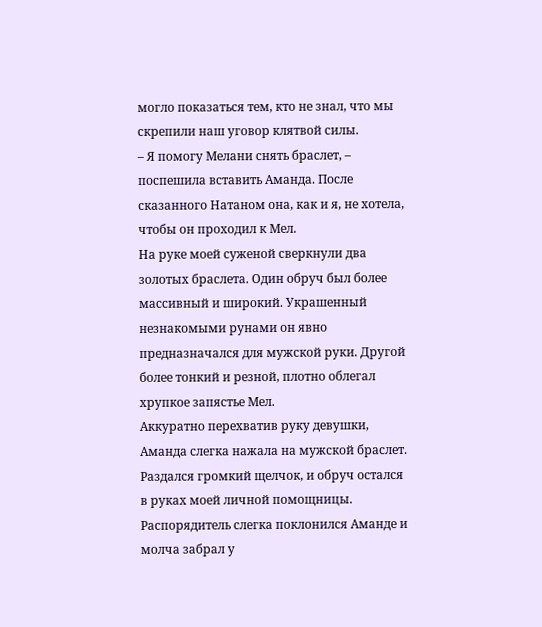могло показаться тем, кто не знал, что мы скрепили наш уговор клятвой силы.
– Я помогу Мелани снять браслет, – поспешила вставить Аманда. После сказанного Натаном она, как и я, не хотела, чтобы он проходил к Мел.
На руке моей суженой сверкнули два золотых браслета. Один обруч был более массивный и широкий. Украшенный незнакомыми рунами он явно предназначался для мужской руки. Другой более тонкий и резной, плотно облегал хрупкое запястье Мел.
Аккуратно перехватив руку девушки, Аманда слегка нажала на мужской браслет. Раздался громкий щелчок, и обруч остался в руках моей личной помощницы.
Распорядитель слегка поклонился Аманде и молча забрал у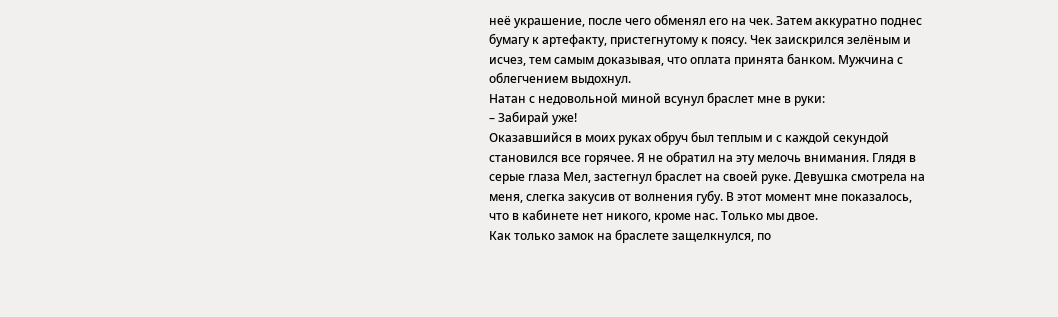неё украшение, после чего обменял его на чек. Затем аккуратно поднес бумагу к артефакту, пристегнутому к поясу. Чек заискрился зелёным и исчез, тем самым доказывая, что оплата принята банком. Мужчина с облегчением выдохнул.
Натан с недовольной миной всунул браслет мне в руки:
– Забирай уже!
Оказавшийся в моих руках обруч был теплым и с каждой секундой становился все горячее. Я не обратил на эту мелочь внимания. Глядя в серые глаза Мел, застегнул браслет на своей руке. Девушка смотрела на меня, слегка закусив от волнения губу. В этот момент мне показалось, что в кабинете нет никого, кроме нас. Только мы двое.
Как только замок на браслете защелкнулся, по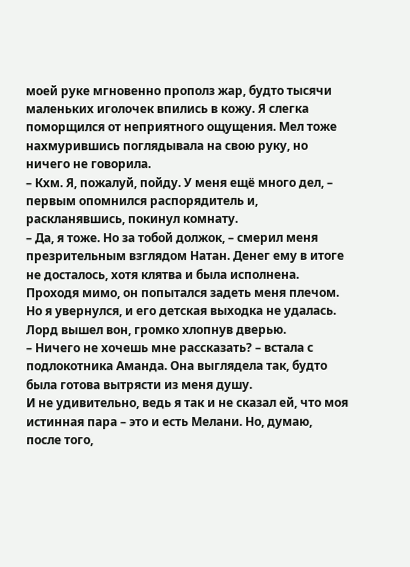моей руке мгновенно прополз жар, будто тысячи маленьких иголочек впились в кожу. Я слегка поморщился от неприятного ощущения. Мел тоже нахмурившись поглядывала на свою руку, но ничего не говорила.
– Кхм. Я, пожалуй, пойду. У меня ещё много дел, – первым опомнился распорядитель и, раскланявшись, покинул комнату.
– Да, я тоже. Но за тобой должок, – смерил меня презрительным взглядом Натан. Денег ему в итоге не досталось, хотя клятва и была исполнена.
Проходя мимо, он попытался задеть меня плечом. Но я увернулся, и его детская выходка не удалась. Лорд вышел вон, громко хлопнув дверью.
– Ничего не хочешь мне рассказать? – встала с подлокотника Аманда. Она выглядела так, будто была готова вытрясти из меня душу.
И не удивительно, ведь я так и не сказал ей, что моя истинная пара – это и есть Мелани. Но, думаю, после того,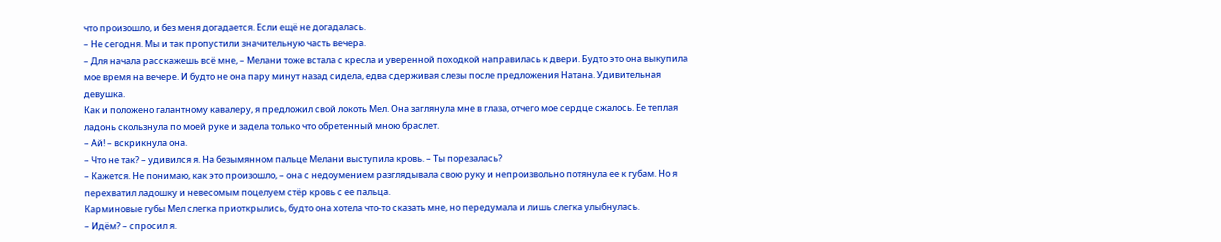что произошло, и без меня догадается. Если ещё не догадалась.
– Не сегодня. Мы и так пропустили значительную часть вечера.
– Для начала расскажешь всё мне, – Мелани тоже встала с кресла и уверенной походкой направилась к двери. Будто это она выкупила мое время на вечере. И будто не она пару минут назад сидела, едва сдерживая слезы после предложения Натана. Удивительная девушка.
Как и положено галантному кавалеру, я предложил свой локоть Мел. Она заглянула мне в глаза, отчего мое сердце сжалось. Ее теплая ладонь скользнула по моей руке и задела только что обретенный мною браслет.
– Ай! – вскрикнула она.
– Что не так? – удивился я. На безымянном пальце Мелани выступила кровь. – Ты порезалась?
– Кажется. Не понимаю, как это произошло, – она с недоумением разглядывала свою руку и непроизвольно потянула ее к губам. Но я перехватил ладошку и невесомым поцелуем стёр кровь с ее пальца.
Карминовые губы Мел слегка приоткрылись, будто она хотела что-то сказать мне, но передумала и лишь слегка улыбнулась.
– Идём? – спросил я.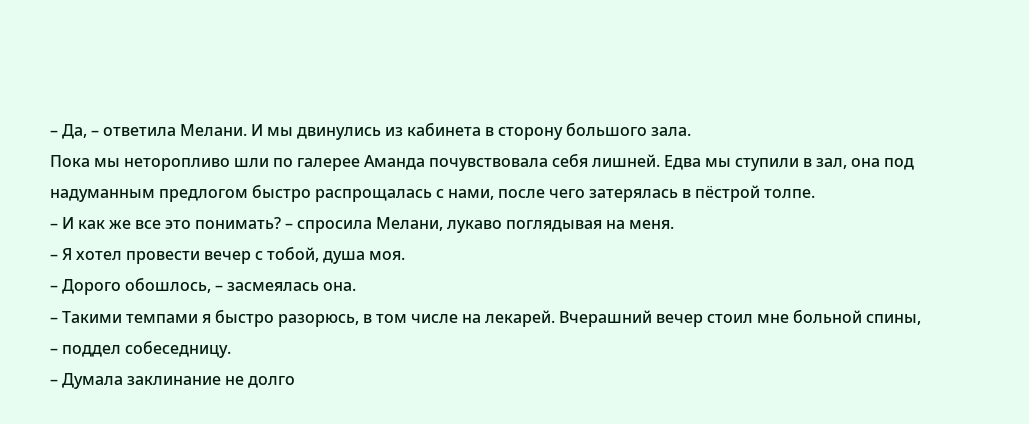– Да, – ответила Мелани. И мы двинулись из кабинета в сторону большого зала.
Пока мы неторопливо шли по галерее Аманда почувствовала себя лишней. Едва мы ступили в зал, она под надуманным предлогом быстро распрощалась с нами, после чего затерялась в пёстрой толпе.
– И как же все это понимать? – спросила Мелани, лукаво поглядывая на меня.
– Я хотел провести вечер с тобой, душа моя.
– Дорого обошлось, – засмеялась она.
– Такими темпами я быстро разорюсь, в том числе на лекарей. Вчерашний вечер стоил мне больной спины, – поддел собеседницу.
– Думала заклинание не долго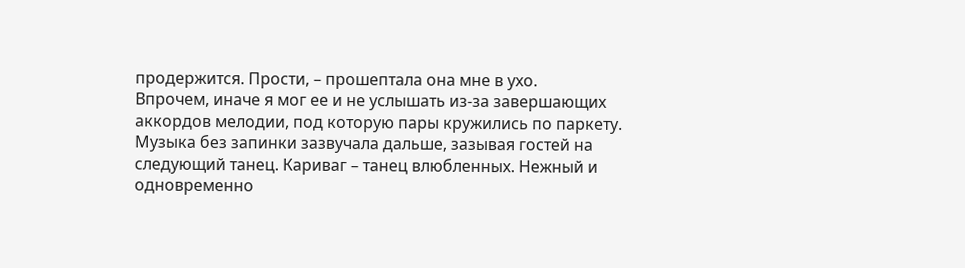продержится. Прости, – прошептала она мне в ухо.
Впрочем, иначе я мог ее и не услышать из-за завершающих аккордов мелодии, под которую пары кружились по паркету.
Музыка без запинки зазвучала дальше, зазывая гостей на следующий танец. Кариваг – танец влюбленных. Нежный и одновременно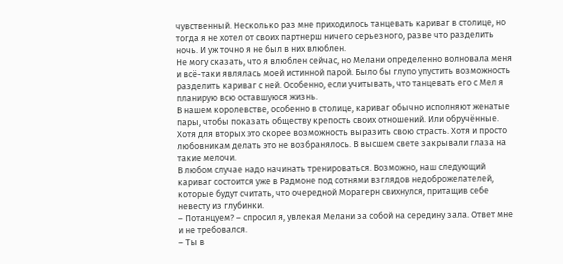чувственный. Несколько раз мне приходилось танцевать кариваг в столице, но тогда я не хотел от своих партнерш ничего серьезного, разве что разделить ночь. И уж точно я не был в них влюблен.
Не могу сказать, что я влюблен сейчас, но Мелани определенно волновала меня и всё-таки являлась моей истинной парой. Было бы глупо упустить возможность разделить кариваг с ней. Особенно, если учитывать, что танцевать его с Мел я планирую всю оставшуюся жизнь.
В нашем королевстве, особенно в столице, кариваг обычно исполняют женатые пары, чтобы показать обществу крепость своих отношений. Или обручённые. Хотя для вторых это скорее возможность выразить свою страсть. Хотя и просто любовникам делать это не возбранялось. В высшем свете закрывали глаза на такие мелочи.
В любом случае надо начинать тренироваться. Возможно, наш следующий кариваг состоится уже в Радмоне под сотнями взглядов недоброжелателей, которые будут считать, что очередной Морагерн свихнулся, притащив себе невесту из глубинки.
– Потанцуем? – спросил я, увлекая Мелани за собой на середину зала. Ответ мне и не требовался.
– Ты в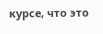курсе, что это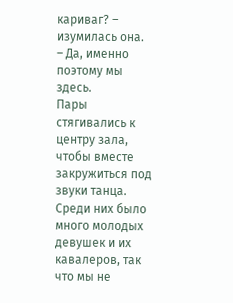кариваг? – изумилась она.
– Да, именно поэтому мы здесь.
Пары стягивались к центру зала, чтобы вместе закружиться под звуки танца. Среди них было много молодых девушек и их кавалеров, так что мы не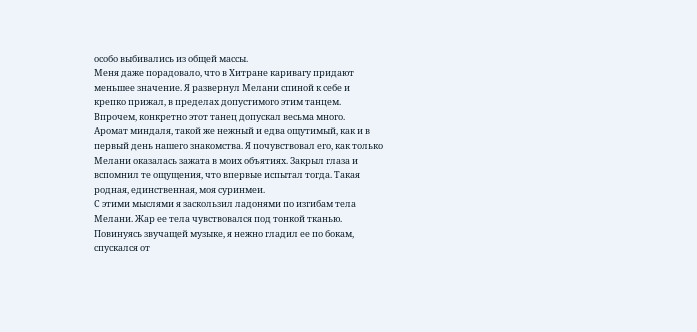особо выбивались из общей массы.
Меня даже порадовало, что в Хитране каривагу придают меньшее значение. Я развернул Мелани спиной к себе и крепко прижал, в пределах допустимого этим танцем. Впрочем, конкретно этот танец допускал весьма много.
Аромат миндаля, такой же нежный и едва ощутимый, как и в первый день нашего знакомства. Я почувствовал его, как только Мелани оказалась зажата в моих объятиях. Закрыл глаза и вспомнил те ощущения, что впервые испытал тогда. Такая родная, единственная, моя суринмеи.
С этими мыслями я заскользил ладонями по изгибам тела Мелани. Жар ее тела чувствовался под тонкой тканью. Повинуясь звучащей музыке, я нежно гладил ее по бокам, спускался от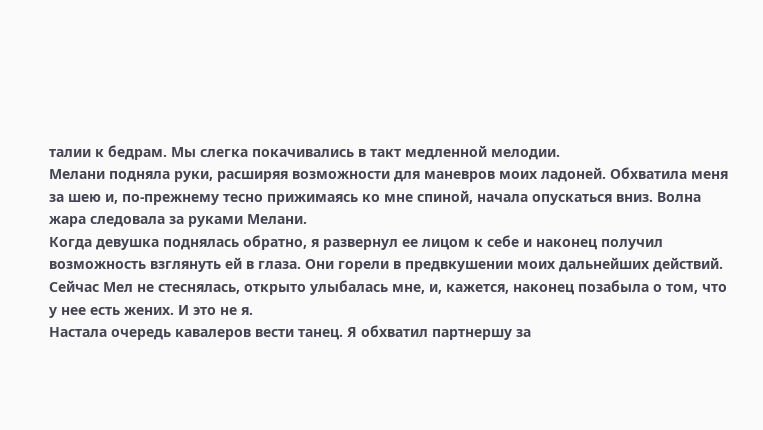талии к бедрам. Мы слегка покачивались в такт медленной мелодии.
Мелани подняла руки, расширяя возможности для маневров моих ладоней. Обхватила меня за шею и, по-прежнему тесно прижимаясь ко мне спиной, начала опускаться вниз. Волна жара следовала за руками Мелани.
Когда девушка поднялась обратно, я развернул ее лицом к себе и наконец получил возможность взглянуть ей в глаза. Они горели в предвкушении моих дальнейших действий. Сейчас Мел не стеснялась, открыто улыбалась мне, и, кажется, наконец позабыла о том, что у нее есть жених. И это не я.
Настала очередь кавалеров вести танец. Я обхватил партнершу за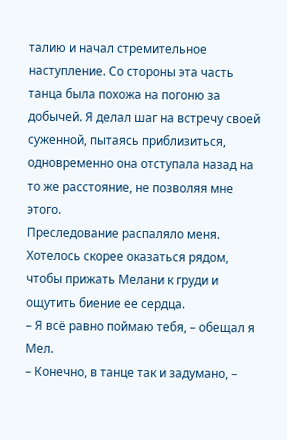талию и начал стремительное наступление. Со стороны эта часть танца была похожа на погоню за добычей. Я делал шаг на встречу своей суженной, пытаясь приблизиться, одновременно она отступала назад на то же расстояние, не позволяя мне этого.
Преследование распаляло меня. Хотелось скорее оказаться рядом, чтобы прижать Мелани к груди и ощутить биение ее сердца.
– Я всё равно поймаю тебя, – обещал я Мел.
– Конечно, в танце так и задумано, –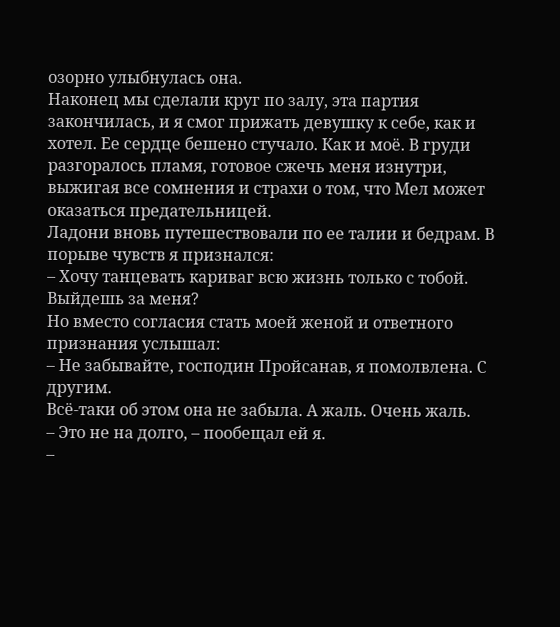озорно улыбнулась она.
Наконец мы сделали круг по залу, эта партия закончилась, и я смог прижать девушку к себе, как и хотел. Ее сердце бешено стучало. Как и моё. В груди разгоралось пламя, готовое сжечь меня изнутри, выжигая все сомнения и страхи о том, что Мел может оказаться предательницей.
Ладони вновь путешествовали по ее талии и бедрам. В порыве чувств я признался:
– Хочу танцевать кариваг всю жизнь только с тобой. Выйдешь за меня?
Но вместо согласия стать моей женой и ответного признания услышал:
– Не забывайте, господин Пройсанав, я помолвлена. С другим.
Всё-таки об этом она не забыла. А жаль. Очень жаль.
– Это не на долго, – пообещал ей я.
–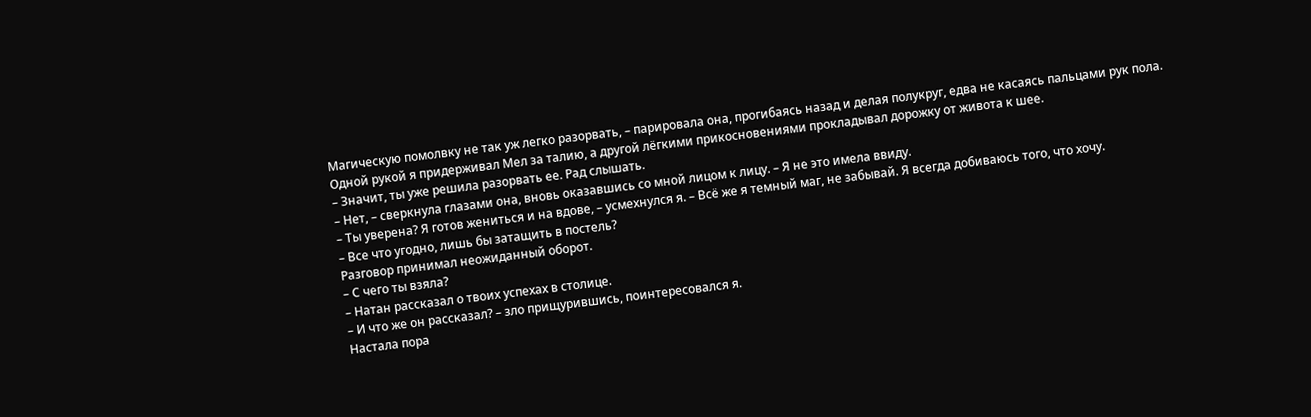Магическую помолвку не так уж легко разорвать, – парировала она, прогибаясь назад и делая полукруг, едва не касаясь пальцами рук пола.
Одной рукой я придерживал Мел за талию, а другой лёгкими прикосновениями прокладывал дорожку от живота к шее.
– Значит, ты уже решила разорвать ее. Рад слышать.
– Нет, – сверкнула глазами она, вновь оказавшись со мной лицом к лицу. – Я не это имела ввиду.
– Ты уверена? Я готов жениться и на вдове, – усмехнулся я. – Всё же я темный маг, не забывай. Я всегда добиваюсь того, что хочу.
– Все что угодно, лишь бы затащить в постель?
Разговор принимал неожиданный оборот.
– С чего ты взяла?
– Натан рассказал о твоих успехах в столице.
– И что же он рассказал? – зло прищурившись, поинтересовался я.
Настала пора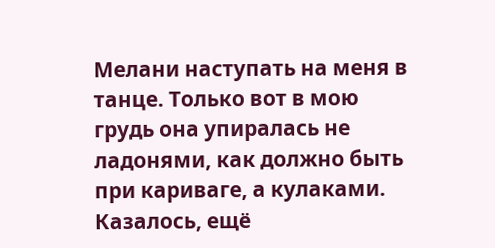Мелани наступать на меня в танце. Только вот в мою грудь она упиралась не ладонями, как должно быть при кариваге, а кулаками. Казалось, ещё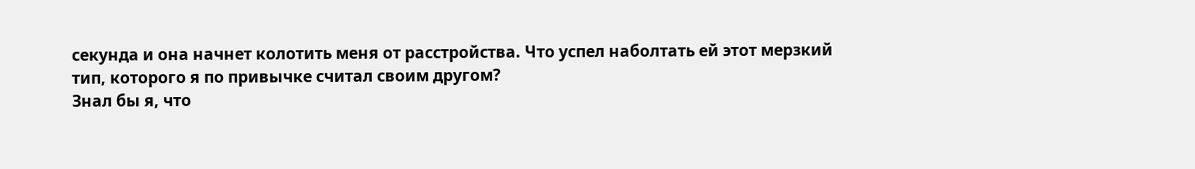секунда и она начнет колотить меня от расстройства. Что успел наболтать ей этот мерзкий тип, которого я по привычке считал своим другом?
Знал бы я, что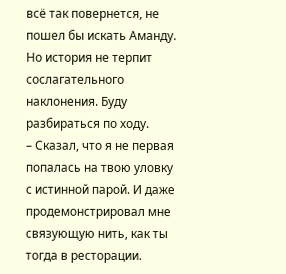всё так повернется, не пошел бы искать Аманду. Но история не терпит сослагательного наклонения. Буду разбираться по ходу.
– Сказал, что я не первая попалась на твою уловку с истинной парой. И даже продемонстрировал мне связующую нить, как ты тогда в ресторации.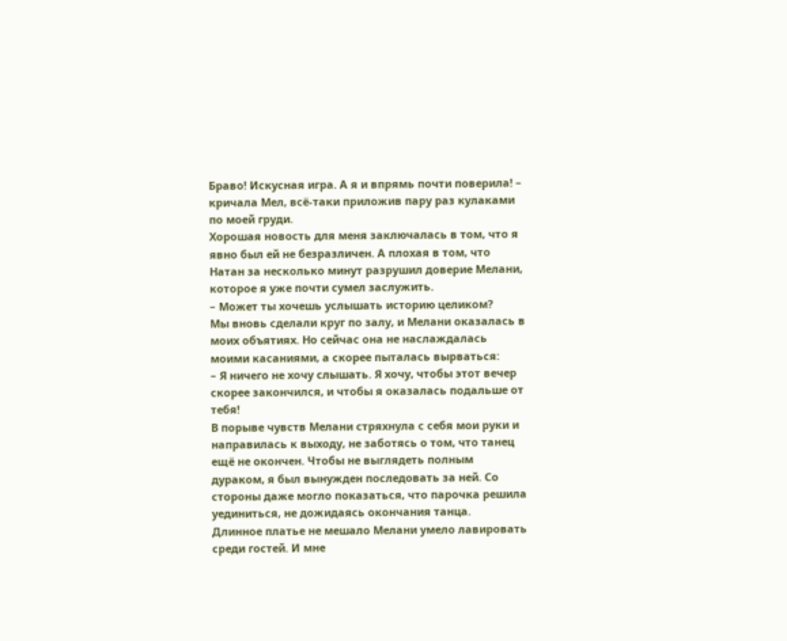Браво! Искусная игра. А я и впрямь почти поверила! – кричала Мел, всё-таки приложив пару раз кулаками по моей груди.
Хорошая новость для меня заключалась в том, что я явно был ей не безразличен. А плохая в том, что Натан за несколько минут разрушил доверие Мелани, которое я уже почти сумел заслужить.
– Может ты хочешь услышать историю целиком?
Мы вновь сделали круг по залу, и Мелани оказалась в моих объятиях. Но сейчас она не наслаждалась моими касаниями, а скорее пыталась вырваться:
– Я ничего не хочу слышать. Я хочу, чтобы этот вечер скорее закончился, и чтобы я оказалась подальше от тебя!
В порыве чувств Мелани стряхнула с себя мои руки и направилась к выходу, не заботясь о том, что танец ещё не окончен. Чтобы не выглядеть полным дураком, я был вынужден последовать за ней. Со стороны даже могло показаться, что парочка решила уединиться, не дожидаясь окончания танца.
Длинное платье не мешало Мелани умело лавировать среди гостей. И мне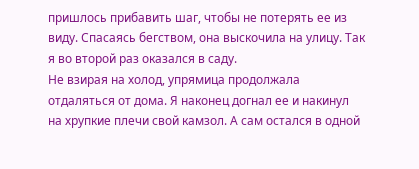пришлось прибавить шаг, чтобы не потерять ее из виду. Спасаясь бегством, она выскочила на улицу. Так я во второй раз оказался в саду.
Не взирая на холод, упрямица продолжала отдаляться от дома. Я наконец догнал ее и накинул на хрупкие плечи свой камзол. А сам остался в одной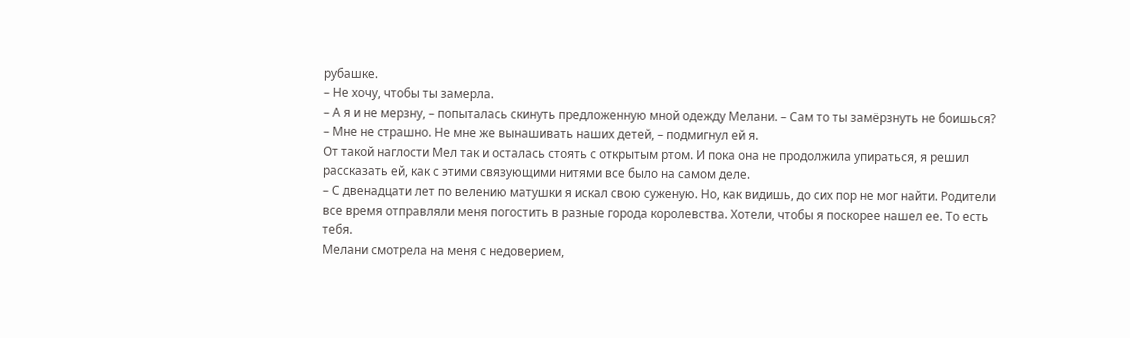рубашке.
– Не хочу, чтобы ты замерла.
– А я и не мерзну, – попыталась скинуть предложенную мной одежду Мелани. – Сам то ты замёрзнуть не боишься?
– Мне не страшно. Не мне же вынашивать наших детей, – подмигнул ей я.
От такой наглости Мел так и осталась стоять с открытым ртом. И пока она не продолжила упираться, я решил рассказать ей, как с этими связующими нитями все было на самом деле.
– С двенадцати лет по велению матушки я искал свою суженую. Но, как видишь, до сих пор не мог найти. Родители все время отправляли меня погостить в разные города королевства. Хотели, чтобы я поскорее нашел ее. То есть тебя.
Мелани смотрела на меня с недоверием,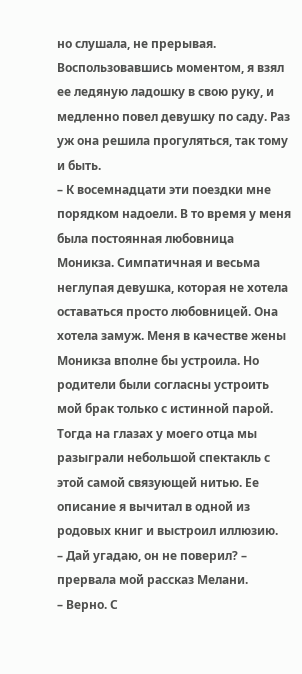но слушала, не прерывая. Воспользовавшись моментом, я взял ее ледяную ладошку в свою руку, и медленно повел девушку по саду. Раз уж она решила прогуляться, так тому и быть.
– К восемнадцати эти поездки мне порядком надоели. В то время у меня была постоянная любовница Моникза. Симпатичная и весьма неглупая девушка, которая не хотела оставаться просто любовницей. Она хотела замуж. Меня в качестве жены Моникза вполне бы устроила. Но родители были согласны устроить мой брак только с истинной парой. Тогда на глазах у моего отца мы разыграли небольшой спектакль с этой самой связующей нитью. Ее описание я вычитал в одной из родовых книг и выстроил иллюзию.
– Дай угадаю, он не поверил? – прервала мой рассказ Мелани.
– Верно. С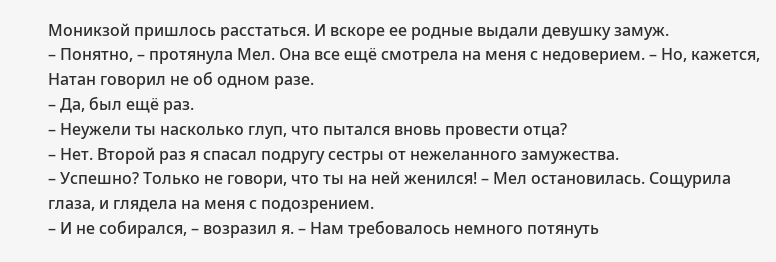Моникзой пришлось расстаться. И вскоре ее родные выдали девушку замуж.
– Понятно, – протянула Мел. Она все ещё смотрела на меня с недоверием. – Но, кажется, Натан говорил не об одном разе.
– Да, был ещё раз.
– Неужели ты насколько глуп, что пытался вновь провести отца?
– Нет. Второй раз я спасал подругу сестры от нежеланного замужества.
– Успешно? Только не говори, что ты на ней женился! – Мел остановилась. Сощурила глаза, и глядела на меня с подозрением.
– И не собирался, – возразил я. – Нам требовалось немного потянуть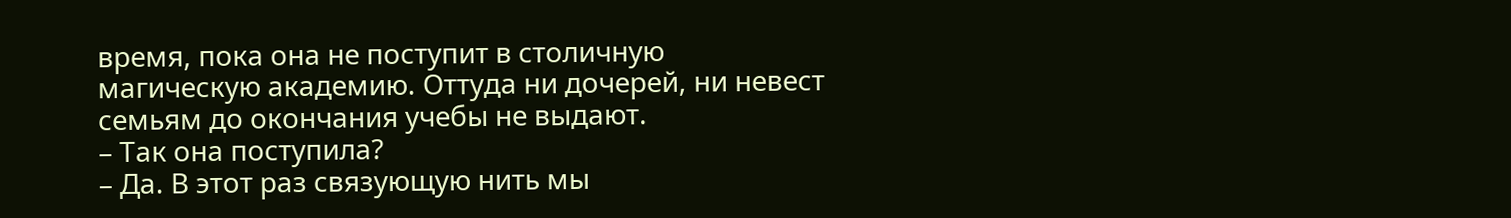время, пока она не поступит в столичную магическую академию. Оттуда ни дочерей, ни невест семьям до окончания учебы не выдают.
– Так она поступила?
– Да. В этот раз связующую нить мы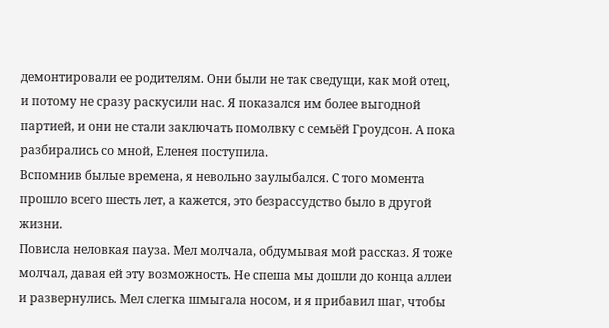демонтировали ее родителям. Они были не так сведущи, как мой отец, и потому не сразу раскусили нас. Я показался им более выгодной партией, и они не стали заключать помолвку с семьёй Гроудсон. А пока разбирались со мной, Еленея поступила.
Вспомнив былые времена, я невольно заулыбался. С того момента прошло всего шесть лет, а кажется, это безрассудство было в другой жизни.
Повисла неловкая пауза. Мел молчала, обдумывая мой рассказ. Я тоже молчал, давая ей эту возможность. Не спеша мы дошли до конца аллеи и развернулись. Мел слегка шмыгала носом, и я прибавил шаг, чтобы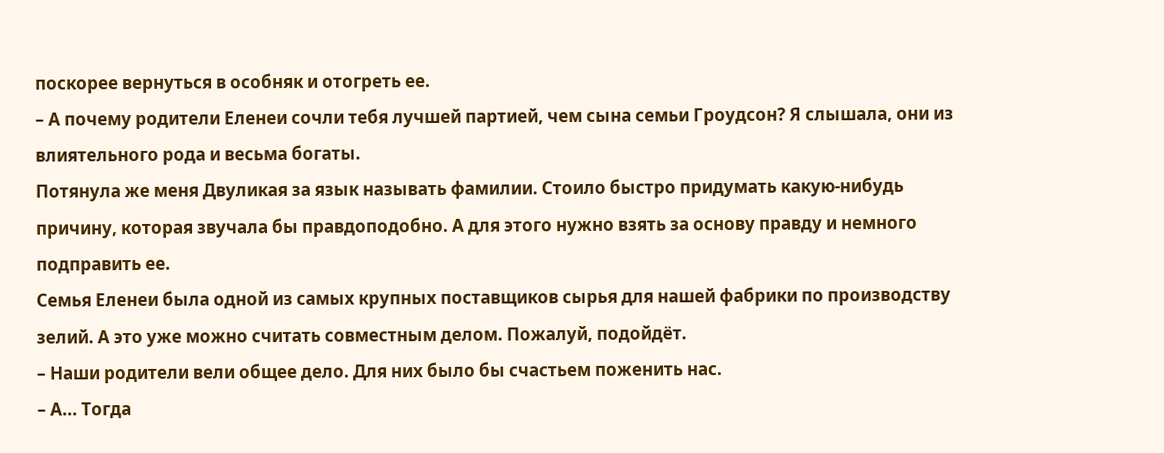поскорее вернуться в особняк и отогреть ее.
– А почему родители Еленеи сочли тебя лучшей партией, чем сына семьи Гроудсон? Я слышала, они из влиятельного рода и весьма богаты.
Потянула же меня Двуликая за язык называть фамилии. Стоило быстро придумать какую-нибудь причину, которая звучала бы правдоподобно. А для этого нужно взять за основу правду и немного подправить ее.
Семья Еленеи была одной из самых крупных поставщиков сырья для нашей фабрики по производству зелий. А это уже можно считать совместным делом. Пожалуй, подойдёт.
– Наши родители вели общее дело. Для них было бы счастьем поженить нас.
– А... Тогда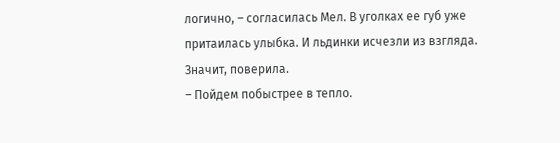логично, – согласилась Мел. В уголках ее губ уже притаилась улыбка. И льдинки исчезли из взгляда. Значит, поверила.
– Пойдем побыстрее в тепло.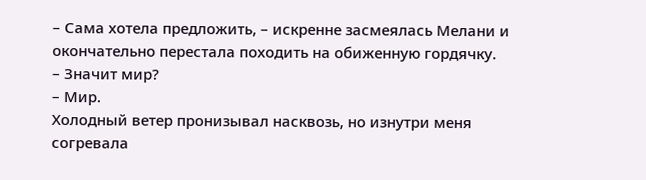– Сама хотела предложить, – искренне засмеялась Мелани и окончательно перестала походить на обиженную гордячку.
– Значит мир?
– Мир.
Холодный ветер пронизывал насквозь, но изнутри меня согревала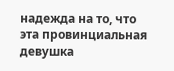надежда на то, что эта провинциальная девушка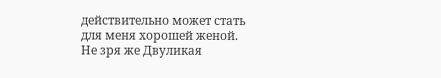действительно может стать для меня хорошей женой. Не зря же Двуликая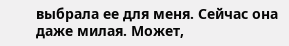выбрала ее для меня. Сейчас она даже милая. Может,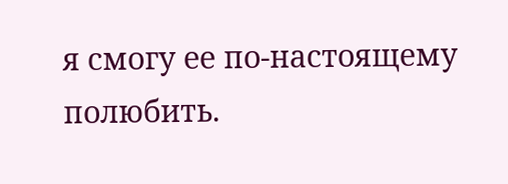я смогу ее по-настоящему полюбить.